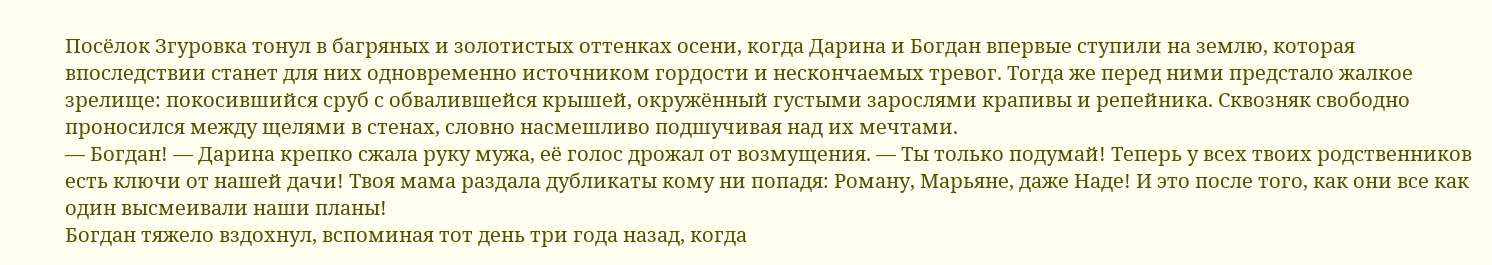Посёлок Згуровка тонул в багряных и золотистых оттенках осени, когда Дарина и Богдан впервые ступили на землю, которая впоследствии станет для них одновременно источником гордости и нескончаемых тревог. Тогда же перед ними предстало жалкое зрелище: покосившийся сруб с обвалившейся крышей, окружённый густыми зарослями крапивы и репейника. Сквозняк свободно проносился между щелями в стенах, словно насмешливо подшучивая над их мечтами.
— Богдан! — Дарина крепко сжала руку мужа, её голос дрожал от возмущения. — Ты только подумай! Теперь у всех твоих родственников есть ключи от нашей дачи! Твоя мама раздала дубликаты кому ни попадя: Роману, Марьяне, даже Наде! И это после того, как они все как один высмеивали наши планы!
Богдан тяжело вздохнул, вспоминая тот день три года назад, когда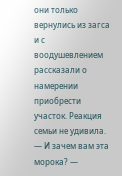они только вернулись из загса и с воодушевлением рассказали о намерении приобрести участок. Реакция семьи не удивила.
— И зачем вам эта морока? —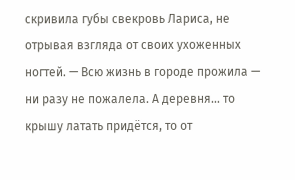скривила губы свекровь Лариса, не отрывая взгляда от своих ухоженных ногтей. — Всю жизнь в городе прожила — ни разу не пожалела. А деревня… то крышу латать придётся, то от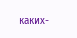каких-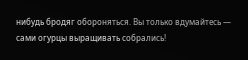нибудь бродяг обороняться. Вы только вдумайтесь — сами огурцы выращивать собрались!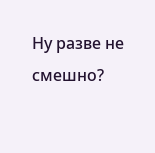Ну разве не смешно?